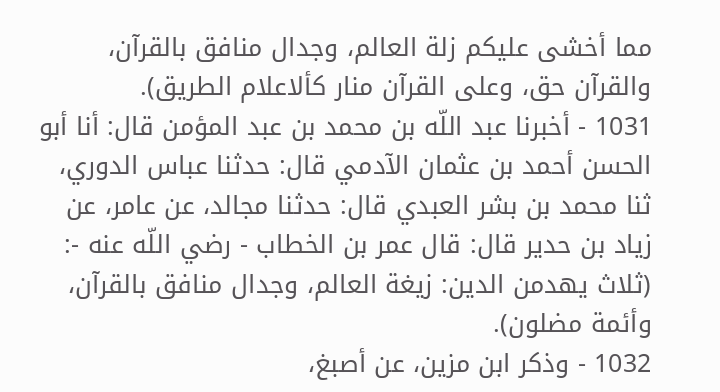مما أخشى عليكم زلة العالم، وجدال منافق بالقرآن، والقرآن حق، وعلى القرآن منار كألاعلام الطريق).
1031 - أخبرنا عبد اللّه بن محمد بن عبد المؤمن قال: أنا أبو الحسن أحمد بن عثمان الآدمي قال: حدثنا عباس الدوري، ثنا محمد بن بشر العبدي قال: حدثنا مجالد، عن عامر، عن زياد بن حدير قال: قال عمر بن الخطاب - رضي اللّه عنه -: (ثلاث يهدمن الدين: زيغة العالم، وجدال منافق بالقرآن، وأئمة مضلون).
1032 - وذكر ابن مزين، عن أصبغ،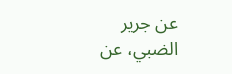عن جرير الضبي، عن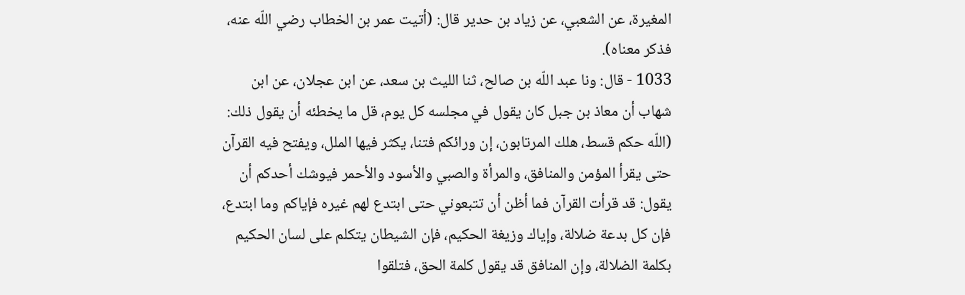المغيرة، عن الشعبي، عن زياد بن حدير قال: (أتيت عمر بن الخطاب رضي اللّه عنه، فذكر معناه).
1033 - قال: ونا عبد اللّه بن صالح، ثنا الليث بن سعد، عن ابن عجلان، عن ابن شهاب أن معاذ بن جبل كان يقول في مجلسه كل يوم، قل ما يخطئه أن يقول ذلك: (اللّه حكم قسط، هلك المرتابون، إن ورائكم فتنا، يكثر فيها الملل، ويفتح فيه القرآن حتى يقرأ المؤمن والمنافق، والمرأة والصبي والأسود والأحمر فيوشك أحدكم أن يقول: قد قرأت القرآن فما أظن أن تتبعوني حتى ابتدع لهم غيره فإياكم وما ابتدع، فإن كل بدعة ضلالة، وإياك وزيغة الحكيم، فإن الشيطان يتكلم على لسان الحكيم بكلمة الضلالة، وإن المنافق قد يقول كلمة الحق، فتلقوا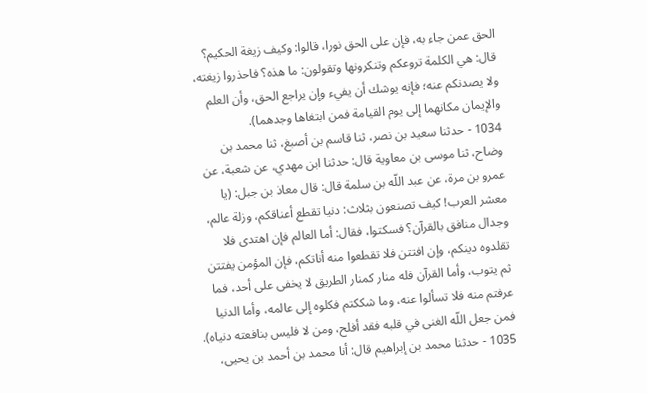الحق عمن جاء به، فإن على الحق نورا، قالوا: وكيف زيغة الحكيم؟ قال: هي الكلمة تروعكم وتنكرونها وتقولون: ما هذه؟ فاحذروا زيغته، ولا يصدنكم عنه؛ فإنه يوشك أن يفيء وإن يراجع الحق، وأن العلم والإيمان مكانهما إلى يوم القيامة فمن ابتغاها وجدهما).
1034 - حدثنا سعيد بن نصر، ثنا قاسم بن أصبغ، ثنا محمد بن وضاح، ثنا موسى بن معاوية قال: حدثنا ابن مهدي، عن شعبة، عن عمرو بن مرة، عن عبد اللّه بن سلمة قال: قال معاذ بن جبل: (يا معشر العرب! كيف تصنعون بثلاث: دنيا تقطع أعناقكم، وزلة عالم، وجدال منافق بالقرآن؟ فسكتوا، فقال: أما العالم فإن اهتدى فلا تقلدوه دينكم، وإن افتتن فلا تقطعوا منه أناتكم، فإن المؤمن يفتتن ثم يتوب، وأما القرآن فله منار كمنار الطريق لا يخفى على أحد، فما عرفتم منه فلا تسألوا عنه، وما شككتم فكلوه إلى عالمه، وأما الدنيا فمن جعل اللّه الغنى في قلبه فقد أفلح، ومن لا فليس بنافعته دنياه).
1035 - حدثنا محمد بن إبراهيم قال: أنا محمد بن أحمد بن يحيى،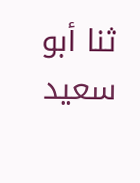ثنا أبو سعيد